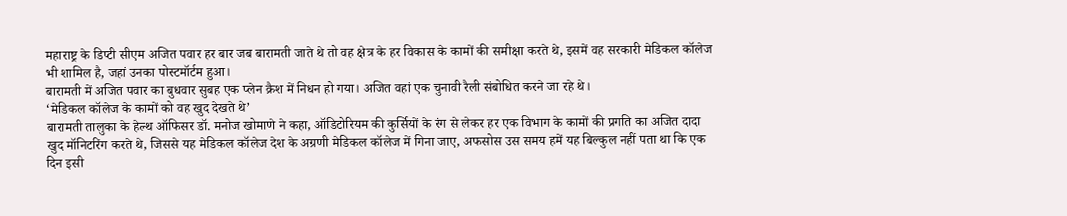महाराष्ट्र के डिप्टी सीएम अजित पवार हर बार जब बारामती जाते थे तो वह क्षेत्र के हर विकास के कामों की समीक्षा करते थे, इसमें वह सरकारी मेडिकल कॉलेज भी शामिल है, जहां उनका पोस्टमॉर्टम हुआ।
बारामती में अजित पवार का बुधवार सुबह एक प्लेन क्रैश में निधन हो गया। अजित वहां एक चुनावी रैली संबोधित करने जा रहे थे।
‘मेडिकल कॉलेज के कामों को वह खुद देखते थे’
बारामती तालुका के हेल्थ ऑफिसर डॉ. मनोज खोमाणे ने कहा, ऑडिटोरियम की कुर्सियों के रंग से लेकर हर एक विभाग के कामों की प्रगति का अजित दादा खुद मॉनिटरिंग करते थे, जिससे यह मेडिकल कॉलेज देश के अग्रणी मेडिकल कॉलेज में गिना जाए, अफसोस उस समय हमें यह बिल्कुल नहीं पता था कि एक दिन इसी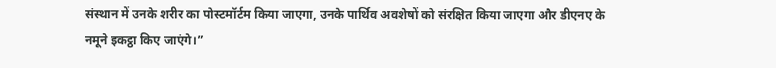संस्थान में उनके शरीर का पोस्टमॉर्टम किया जाएगा, उनके पार्थिव अवशेषों को संरक्षित किया जाएगा और डीएनए के नमूने इकट्ठा किए जाएंगे।”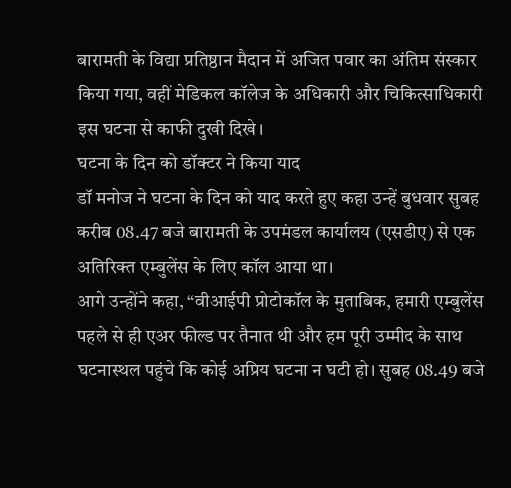बारामती के विद्या प्रतिष्ठान मैदान में अजित पवार का अंतिम संस्कार किया गया, वहीं मेडिकल कॉलेज के अधिकारी और चिकित्साधिकारी इस घटना से काफी दुखी दिखे।
घटना के दिन को डॉक्टर ने किया याद
डॉ मनोज ने घटना के दिन को याद करते हुए कहा उन्हें बुधवार सुबह करीब 08.47 बजे बारामती के उपमंडल कार्यालय (एसडीए) से एक अतिरिक्त एम्बुलेंस के लिए कॉल आया था।
आगे उन्होंने कहा, “वीआईपी प्रोटोकॉल के मुताबिक, हमारी एम्बुलेंस पहले से ही एअर फील्ड पर तैनात थी और हम पूरी उम्मीद के साथ घटनास्थल पहुंचे कि कोई अप्रिय घटना न घटी हो। सुबह 08.49 बजे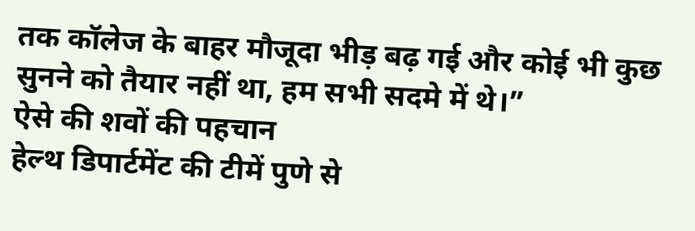तक कॉलेज के बाहर मौजूदा भीड़ बढ़ गई और कोई भी कुछ सुनने को तैयार नहीं था, हम सभी सदमे में थे।”
ऐसे की शवों की पहचान
हेल्थ डिपार्टमेंट की टीमें पुणे से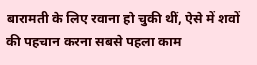बारामती के लिए रवाना हो चुकी थीं, ऐसे में शवों की पहचान करना सबसे पहला काम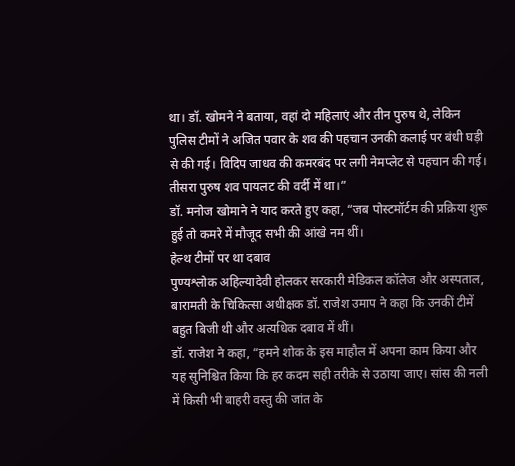था। डॉ. खोमने ने बताया, वहां दो महिलाएं और तीन पुरुष थे, लेकिन पुलिस टीमों ने अजित पवार के शव की पहचान उनकी कलाई पर बंधी घड़ी से की गई। विदिप जाधव की कमरबंद पर लगी नेमप्लेट से पहचान की गई। तीसरा पुरुष शव पायलट की वर्दी में था।”
डॉ. मनोज खोमाने ने याद करते हुए कहा, “जब पोस्टमॉर्टम की प्रक्रिया शुरू हुई तो कमरे में मौजूद सभी की आंखे नम थीं।
हेल्थ टीमों पर था दबाव
पुण्यश्लोक अहिल्यादेवी होलकर सरकारी मेडिकल कॉलेज और अस्पताल, बारामती के चिकित्सा अधीक्षक डॉ. राजेश उमाप ने कहा कि उनकीं टीमें बहुत बिजी थी और अत्यधिक दबाव में थीं।
डॉ. राजेश ने कहा, “हमने शोक के इस माहौल में अपना काम किया और यह सुनिश्चित किया कि हर कदम सही तरीके से उठाया जाए। सांस की नली में किसी भी बाहरी वस्तु की जांत के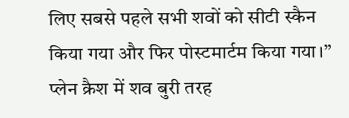लिए सबसे पहले सभी शवों को सीटी स्कैन किया गया और फिर पोस्टमार्टम किया गया।”
प्लेन क्रैश में शव बुरी तरह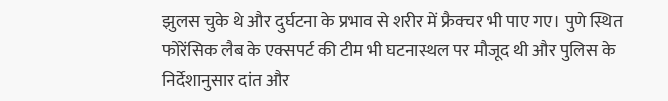झुलस चुके थे और दुर्घटना के प्रभाव से शरीर में फ्रैक्चर भी पाए गए। पुणे स्थित फोरेंसिक लैब के एक्सपर्ट की टीम भी घटनास्थल पर मौजूद थी और पुलिस के निर्देशानुसार दांत और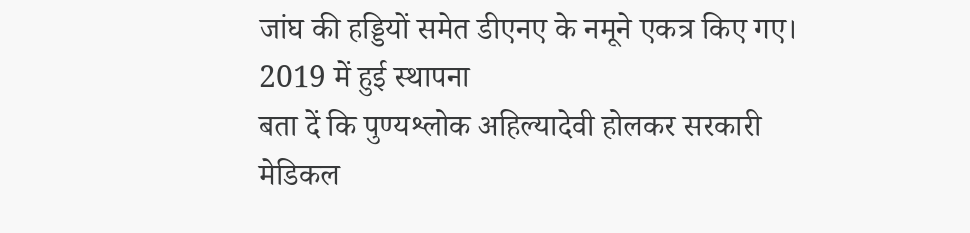जांघ की हड्डियों समेत डीएनए के नमूने एकत्र किए गए।
2019 में हुई स्थापना
बता दें कि पुण्यश्लोक अहिल्यादेवी होलकर सरकारी मेडिकल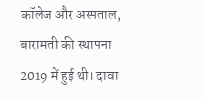कॉलेज और अस्पताल, बारामती की स्थापना 2019 में हुई थी। दावा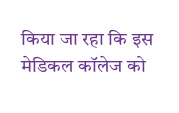किया जा रहा कि इस मेडिकल कॉलेज को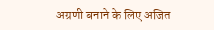अग्रणी बनाने के लिए अजित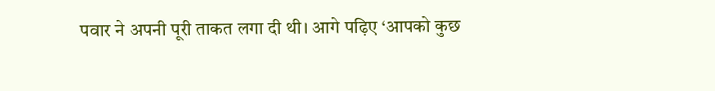पवार ने अपनी पूरी ताकत लगा दी थी। आगे पढ़िए ‘आपको कुछ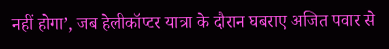नहीं होगा’, जब हेलीकॉप्टर यात्रा के दौरान घबराए अजित पवार से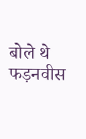बोले थे फड़नवीस